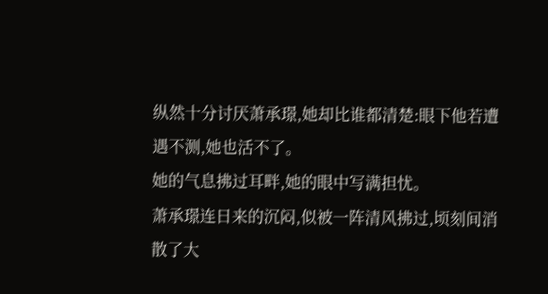纵然十分讨厌萧承璟,她却比谁都清楚:眼下他若遭遇不测,她也活不了。
她的气息拂过耳畔,她的眼中写满担忧。
萧承璟连日来的沉闷,似被一阵清风拂过,顷刻间消散了大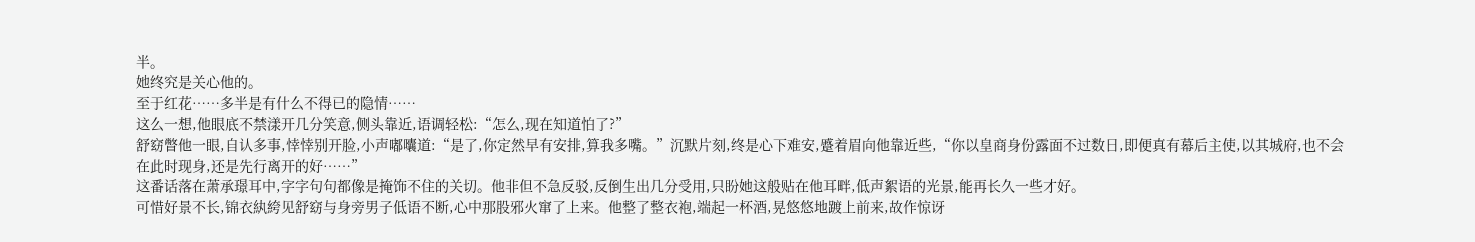半。
她终究是关心他的。
至于红花……多半是有什么不得已的隐情……
这么一想,他眼底不禁漾开几分笑意,侧头靠近,语调轻松:“怎么,现在知道怕了?”
舒窈瞥他一眼,自认多事,悻悻别开脸,小声嘟囔道:“是了,你定然早有安排,算我多嘴。”沉默片刻,终是心下难安,蹙着眉向他靠近些,“你以皇商身份露面不过数日,即便真有幕后主使,以其城府,也不会在此时现身,还是先行离开的好……”
这番话落在萧承璟耳中,字字句句都像是掩饰不住的关切。他非但不急反驳,反倒生出几分受用,只盼她这般贴在他耳畔,低声絮语的光景,能再长久一些才好。
可惜好景不长,锦衣紈絝见舒窈与身旁男子低语不断,心中那股邪火窜了上来。他整了整衣袍,端起一杯酒,晃悠悠地踱上前来,故作惊讶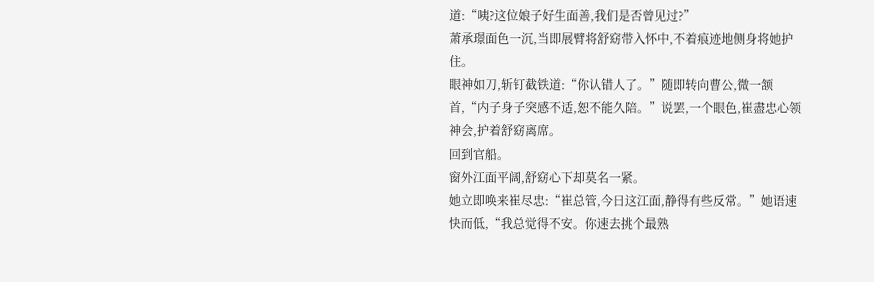道:“咦?这位娘子好生面善,我们是否曾见过?”
萧承璟面色一沉,当即展臂将舒窈带入怀中,不着痕迹地侧身将她护住。
眼神如刀,斩钉截铁道:“你认错人了。”随即转向曹公,微一颔首,“内子身子突感不适,恕不能久陪。”说罢,一个眼色,崔盡忠心领神会,护着舒窈离席。
回到官船。
窗外江面平阔,舒窈心下却莫名一紧。
她立即唤来崔尽忠:“崔总管,今日这江面,静得有些反常。”她语速快而低,“我总觉得不安。你速去挑个最熟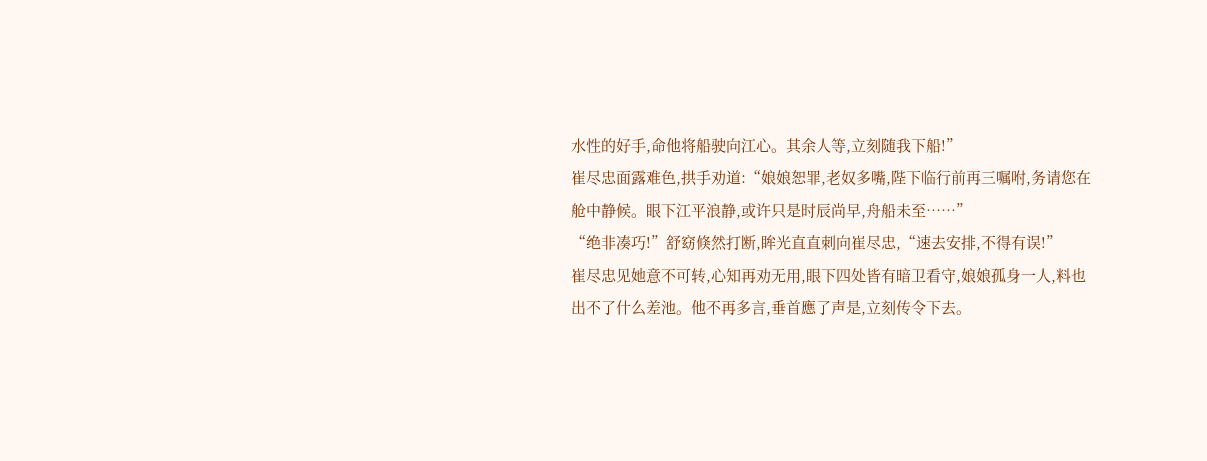水性的好手,命他将船驶向江心。其余人等,立刻随我下船!”
崔尽忠面露难色,拱手劝道:“娘娘恕罪,老奴多嘴,陛下临行前再三嘱咐,务请您在舱中静候。眼下江平浪静,或许只是时辰尚早,舟船未至……”
“绝非凑巧!”舒窈倏然打断,眸光直直刺向崔尽忠,“速去安排,不得有误!”
崔尽忠见她意不可转,心知再劝无用,眼下四处皆有暗卫看守,娘娘孤身一人,料也出不了什么差池。他不再多言,垂首應了声是,立刻传令下去。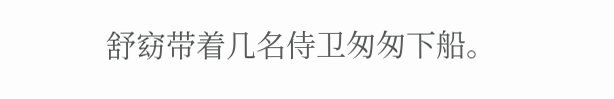舒窈带着几名侍卫匆匆下船。